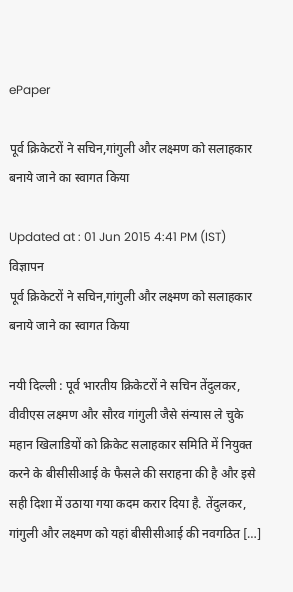ePaper

पूर्व क्रिकेटरों ने सचिन,गांगुली और लक्ष्‍मण को सलाहकार बनाये जाने का स्‍वागत किया

Updated at : 01 Jun 2015 4:41 PM (IST)
विज्ञापन
पूर्व क्रिकेटरों ने सचिन,गांगुली और लक्ष्‍मण को सलाहकार बनाये जाने का स्‍वागत किया

नयी दिल्ली : पूर्व भारतीय क्रिकेटरों ने सचिन तेंदुलकर, वीवीएस लक्ष्मण और सौरव गांगुली जैसे संन्यास ले चुके महान खिलाडियों को क्रिकेट सलाहकार समिति में नियुक्त करने के बीसीसीआई के फैसले की सराहना की है और इसे सही दिशा में उठाया गया कदम करार दिया है. तेंदुलकर, गांगुली और लक्ष्मण को यहां बीसीसीआई की नवगठित […]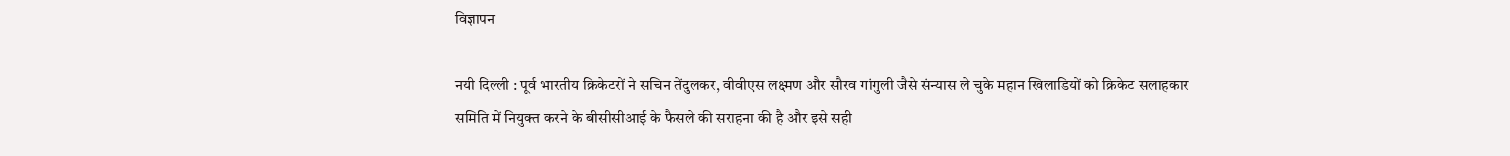विज्ञापन

नयी दिल्ली : पूर्व भारतीय क्रिकेटरों ने सचिन तेंदुलकर, वीवीएस लक्ष्मण और सौरव गांगुली जैसे संन्यास ले चुके महान खिलाडियों को क्रिकेट सलाहकार समिति में नियुक्त करने के बीसीसीआई के फैसले की सराहना की है और इसे सही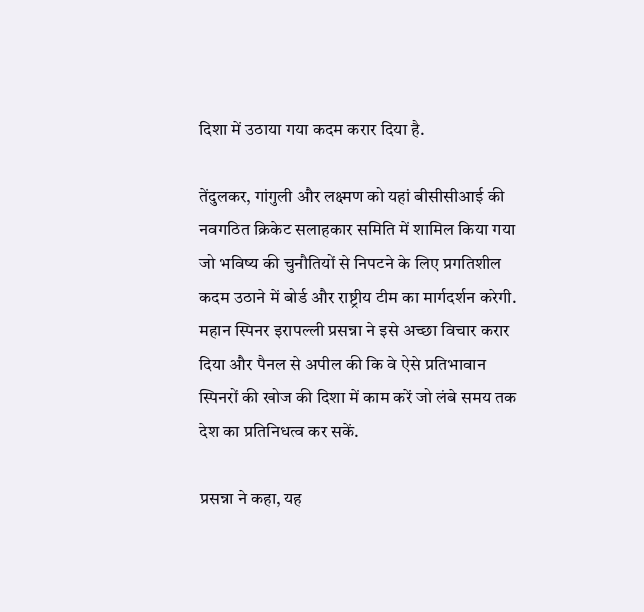दिशा में उठाया गया कदम करार दिया है.

तेंदुलकर, गांगुली और लक्ष्मण को यहां बीसीसीआई की नवगठित क्रिकेट सलाहकार समिति में शामिल किया गया जो भविष्य की चुनौतियों से निपटने के लिए प्रगतिशील कदम उठाने में बोर्ड और राष्ट्रीय टीम का मार्गदर्शन करेगी. महान स्पिनर इरापल्ली प्रसन्ना ने इसे अच्छा विचार करार दिया और पैनल से अपील की कि वे ऐसे प्रतिभावान स्पिनरों की खोज की दिशा में काम करें जो लंबे समय तक देश का प्रतिनिधत्व कर सकें.

प्रसन्ना ने कहा, यह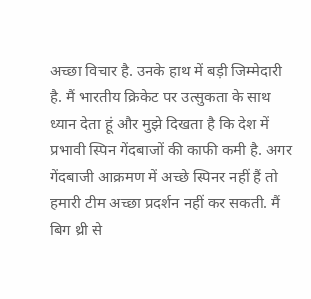अच्छा विचार है. उनके हाथ में बड़ी जिम्मेदारी है. मैं भारतीय क्रिकेट पर उत्सुकता के साथ ध्यान देता हूं और मुझे दिखता है कि देश में प्रभावी स्पिन गेंदबाजों की काफी कमी है. अगर गेंदबाजी आक्रमण में अच्छे स्पिनर नहीं हैं तो हमारी टीम अच्छा प्रदर्शन नहीं कर सकती. मैं बिग थ्री से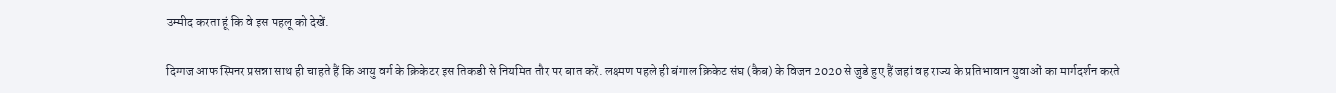उम्मीद करता हूं कि वे इस पहलू को देखें.

दिग्गज आफ स्पिनर प्रसन्ना साथ ही चाहते हैं कि आयु वर्ग के क्रिकेटर इस तिकडी से नियमित तौर पर बात करें. लक्ष्मण पहले ही बंगाल क्रिकेट संघ (कैब) के विजन 2020 से जुडे हुए हैं जहां वह राज्य के प्रतिभावान युवाओं का मार्गदर्शन करते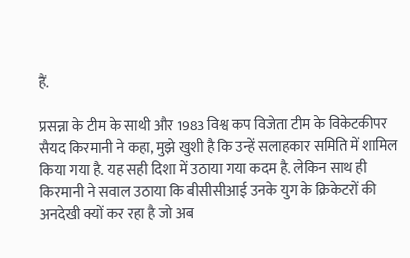हैं.

प्रसन्ना के टीम के साथी और 1983 विश्व कप विजेता टीम के विकेटकीपर सैयद किरमानी ने कहा, मुझे खुशी है कि उन्हें सलाहकार समिति में शामिल किया गया है. यह सही दिशा में उठाया गया कदम है. लेकिन साथ ही किरमानी ने सवाल उठाया कि बीसीसीआई उनके युग के क्रिकेटरों की अनदेखी क्यों कर रहा है जो अब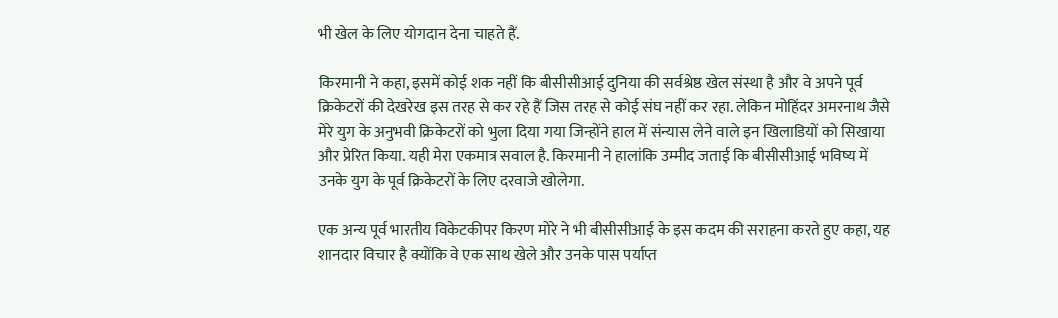भी खेल के लिए योगदान देना चाहते हैं.

किरमानी ने कहा, इसमें कोई शक नहीं कि बीसीसीआई दुनिया की सर्वश्रेष्ठ खेल संस्था है और वे अपने पूर्व क्रिकेटरों की देखरेख इस तरह से कर रहे हैं जिस तरह से कोई संघ नहीं कर रहा. लेकिन मोहिंदर अमरनाथ जैसे मेरे युग के अनुभवी क्रिकेटरों को भुला दिया गया जिन्होंने हाल में संन्यास लेने वाले इन खिलाडियों को सिखाया और प्रेरित किया. यही मेरा एकमात्र सवाल है. किरमानी ने हालांकि उम्मीद जताई कि बीसीसीआई भविष्य में उनके युग के पूर्व क्रिकेटरों के लिए दरवाजे खोलेगा.

एक अन्य पूर्व भारतीय विकेटकीपर किरण मोरे ने भी बीसीसीआई के इस कदम की सराहना करते हुए कहा, यह शानदार विचार है क्योंकि वे एक साथ खेले और उनके पास पर्याप्त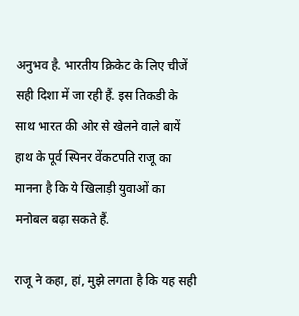अनुभव है. भारतीय क्रिकेट के लिए चीजें सही दिशा में जा रही हैं. इस तिकडी के साथ भारत की ओर से खेलने वाले बायें हाथ के पूर्व स्पिनर वेंकटपति राजू का मानना है कि ये खिलाड़ी युवाओं का मनोबल बढ़ा सकते हैं.

राजू ने कहा, हां, मुझे लगता है कि यह सही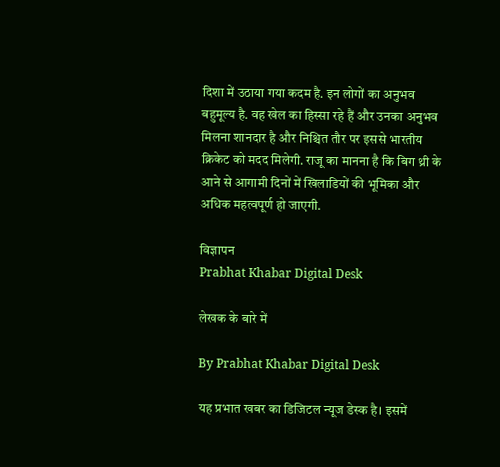दिशा में उठाया गया कदम है. इन लोगों का अनुभव बहुमूल्य है. वह खेल का हिस्सा रहे हैं और उनका अनुभव मिलना शानदार है और निश्चित तौर पर इससे भारतीय क्रिकेट को मदद मिलेगी. राजू का मानना है कि बिग थ्री के आने से आगामी दिनों में खिलाडियों की भूमिका और अधिक महत्वपूर्ण हो जाएगी.

विज्ञापन
Prabhat Khabar Digital Desk

लेखक के बारे में

By Prabhat Khabar Digital Desk

यह प्रभात खबर का डिजिटल न्यूज डेस्क है। इसमें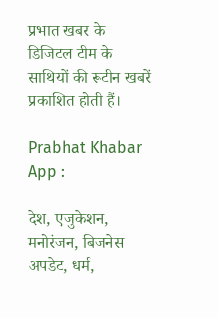प्रभात खबर के डिजिटल टीम के साथियों की रूटीन खबरें प्रकाशित होती हैं।

Prabhat Khabar App :

देश, एजुकेशन, मनोरंजन, बिजनेस अपडेट, धर्म,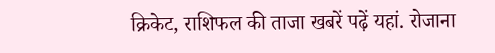क्रिकेट, राशिफल की ताजा खबरें पढ़ें यहां. रोजाना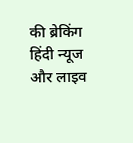की ब्रेकिंग हिंदी न्यूज और लाइव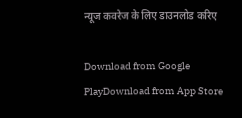न्यूज कवरेज के लिए डाउनलोड करिए

Download from Google PlayDownload from App Store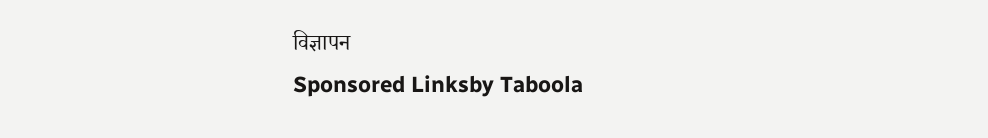विज्ञापन
Sponsored Linksby Taboola